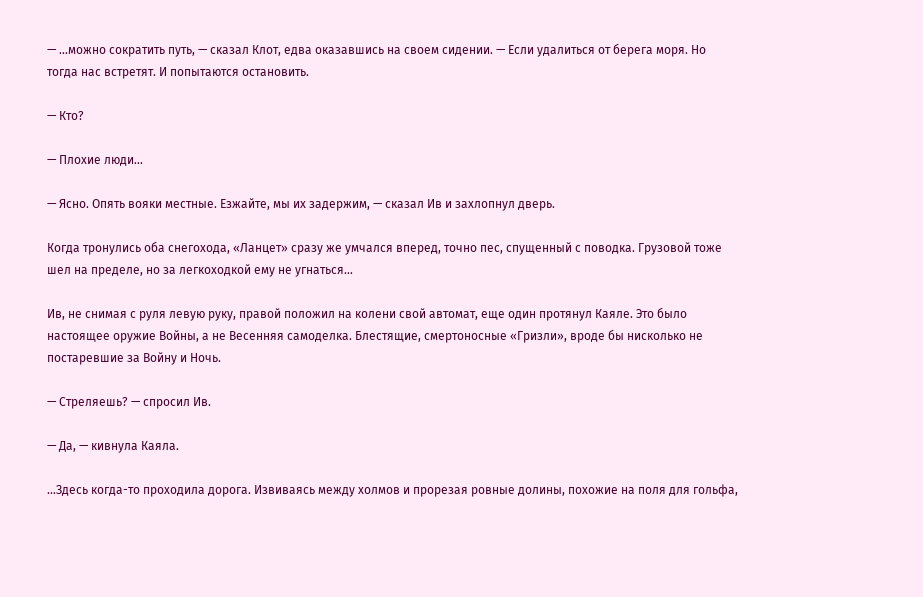— …можно сократить путь, — сказал Клот, едва оказавшись на своем сидении. — Если удалиться от берега моря. Но тогда нас встретят. И попытаются остановить.

— Кто?

— Плохие люди…

— Ясно. Опять вояки местные. Езжайте, мы их задержим, — сказал Ив и захлопнул дверь.

Когда тронулись оба снегохода, «Ланцет» сразу же умчался вперед, точно пес, спущенный с поводка. Грузовой тоже шел на пределе, но за легкоходкой ему не угнаться…

Ив, не снимая с руля левую руку, правой положил на колени свой автомат, еще один протянул Каяле. Это было настоящее оружие Войны, а не Весенняя самоделка. Блестящие, смертоносные «Гризли», вроде бы нисколько не постаревшие за Войну и Ночь.

— Стреляешь? — спросил Ив.

— Да, — кивнула Каяла.

…Здесь когда-то проходила дорога. Извиваясь между холмов и прорезая ровные долины, похожие на поля для гольфа,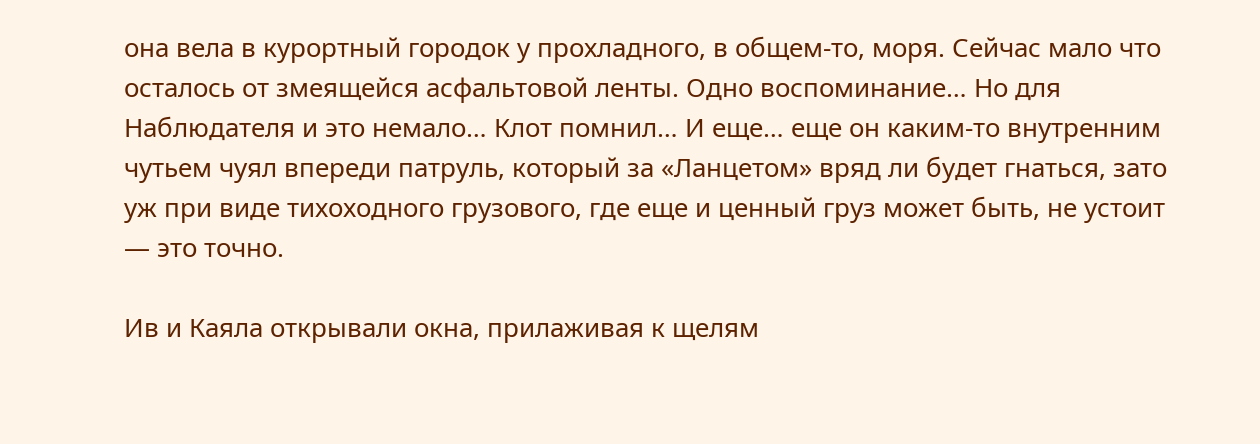она вела в курортный городок у прохладного, в общем-то, моря. Сейчас мало что осталось от змеящейся асфальтовой ленты. Одно воспоминание… Но для Наблюдателя и это немало… Клот помнил… И еще… еще он каким-то внутренним чутьем чуял впереди патруль, который за «Ланцетом» вряд ли будет гнаться, зато уж при виде тихоходного грузового, где еще и ценный груз может быть, не устоит — это точно.

Ив и Каяла открывали окна, прилаживая к щелям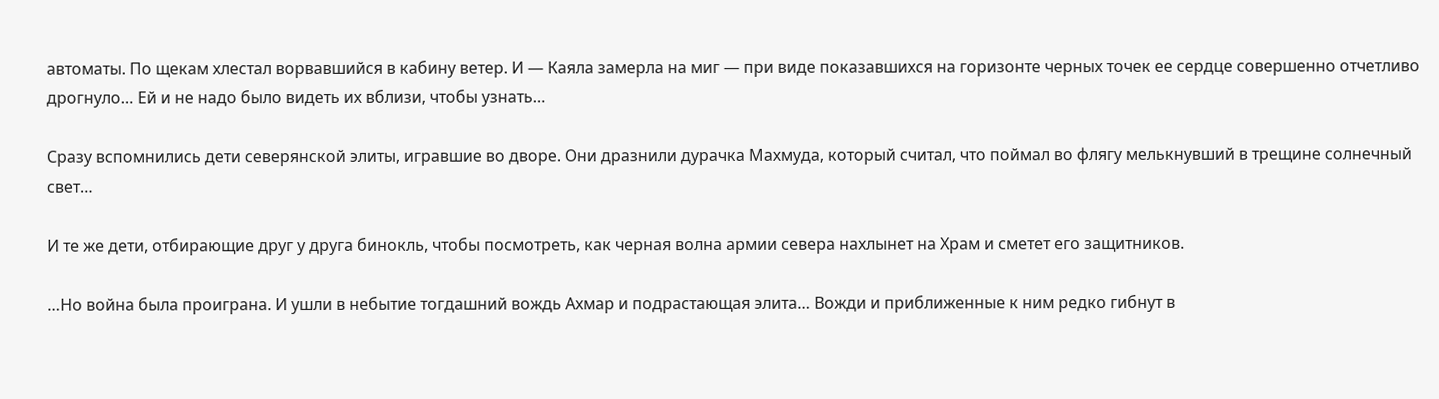автоматы. По щекам хлестал ворвавшийся в кабину ветер. И — Каяла замерла на миг — при виде показавшихся на горизонте черных точек ее сердце совершенно отчетливо дрогнуло… Ей и не надо было видеть их вблизи, чтобы узнать…

Сразу вспомнились дети северянской элиты, игравшие во дворе. Они дразнили дурачка Махмуда, который считал, что поймал во флягу мелькнувший в трещине солнечный свет…

И те же дети, отбирающие друг у друга бинокль, чтобы посмотреть, как черная волна армии севера нахлынет на Храм и сметет его защитников.

…Но война была проиграна. И ушли в небытие тогдашний вождь Ахмар и подрастающая элита… Вожди и приближенные к ним редко гибнут в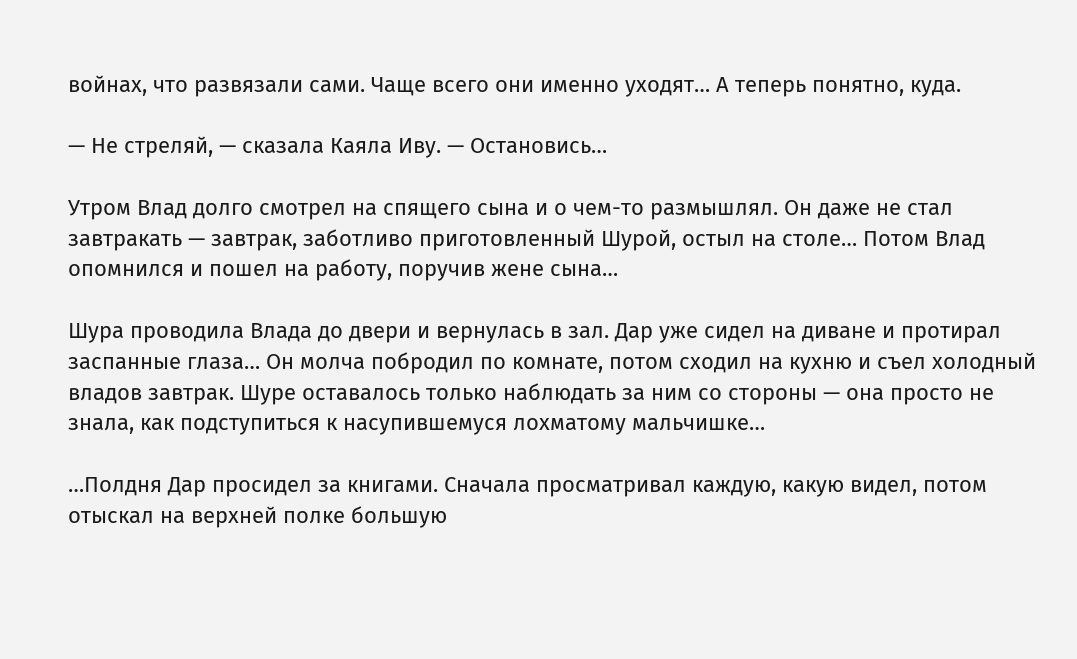войнах, что развязали сами. Чаще всего они именно уходят… А теперь понятно, куда.

— Не стреляй, — сказала Каяла Иву. — Остановись…

Утром Влад долго смотрел на спящего сына и о чем-то размышлял. Он даже не стал завтракать — завтрак, заботливо приготовленный Шурой, остыл на столе… Потом Влад опомнился и пошел на работу, поручив жене сына…

Шура проводила Влада до двери и вернулась в зал. Дар уже сидел на диване и протирал заспанные глаза… Он молча побродил по комнате, потом сходил на кухню и съел холодный владов завтрак. Шуре оставалось только наблюдать за ним со стороны — она просто не знала, как подступиться к насупившемуся лохматому мальчишке…

…Полдня Дар просидел за книгами. Сначала просматривал каждую, какую видел, потом отыскал на верхней полке большую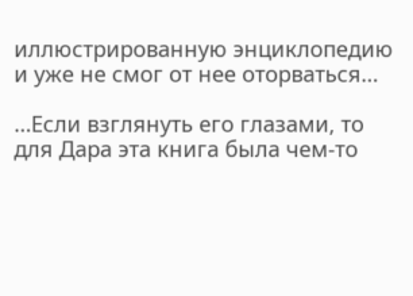иллюстрированную энциклопедию и уже не смог от нее оторваться…

…Если взглянуть его глазами, то для Дара эта книга была чем-то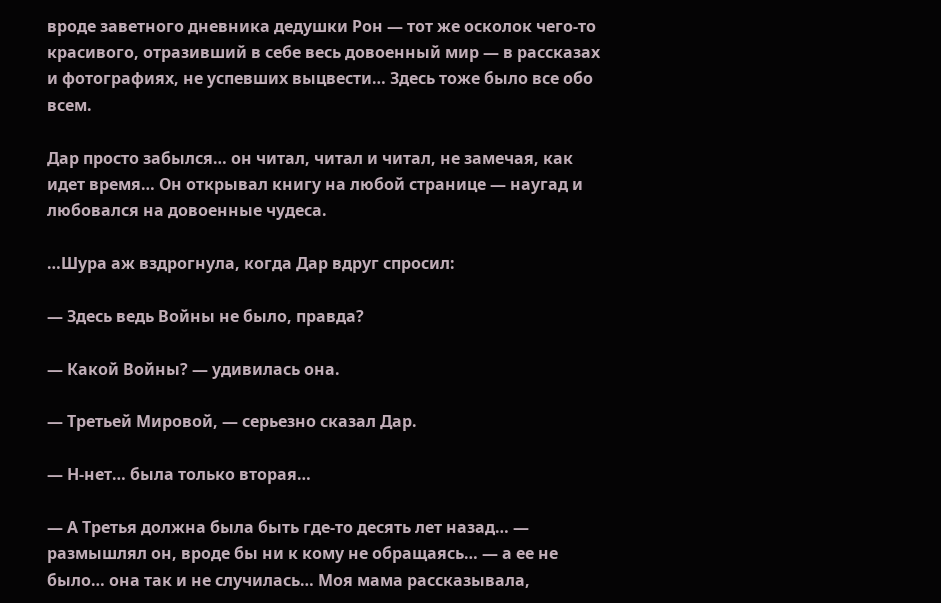вроде заветного дневника дедушки Рон — тот же осколок чего-то красивого, отразивший в себе весь довоенный мир — в рассказах и фотографиях, не успевших выцвести… Здесь тоже было все обо всем.

Дар просто забылся… он читал, читал и читал, не замечая, как идет время… Он открывал книгу на любой странице — наугад и любовался на довоенные чудеса.

…Шура аж вздрогнула, когда Дар вдруг спросил:

— Здесь ведь Войны не было, правда?

— Какой Войны? — удивилась она.

— Третьей Мировой, — серьезно сказал Дар.

— Н-нет… была только вторая…

— А Третья должна была быть где-то десять лет назад… — размышлял он, вроде бы ни к кому не обращаясь… — а ее не было… она так и не случилась… Моя мама рассказывала,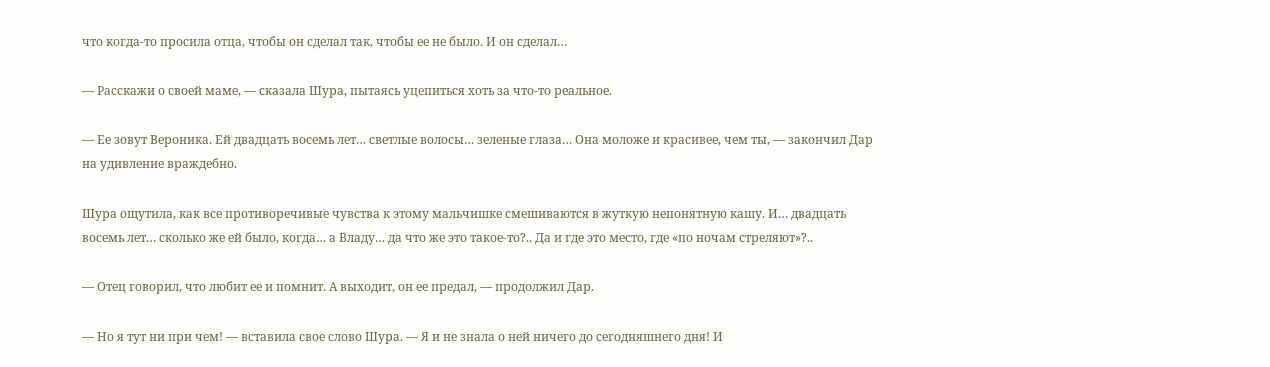что когда-то просила отца, чтобы он сделал так, чтобы ее не было. И он сделал…

— Расскажи о своей маме, — сказала Шура, пытаясь уцепиться хоть за что-то реальное.

— Ее зовут Вероника. Ей двадцать восемь лет… светлые волосы… зеленые глаза… Она моложе и красивее, чем ты, — закончил Дар на удивление враждебно.

Шура ощутила, как все противоречивые чувства к этому мальчишке смешиваются в жуткую непонятную кашу. И… двадцать восемь лет… сколько же ей было, когда… а Владу… да что же это такое-то?.. Да и где это место, где «по ночам стреляют»?..

— Отец говорил, что любит ее и помнит. А выходит, он ее предал, — продолжил Дар.

— Но я тут ни при чем! — вставила свое слово Шура. — Я и не знала о ней ничего до сегодняшнего дня! И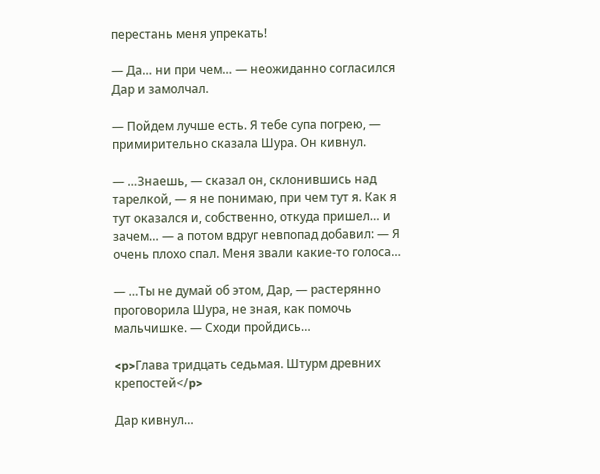перестань меня упрекать!

— Да… ни при чем… — неожиданно согласился Дар и замолчал.

— Пойдем лучше есть. Я тебе супа погрею, — примирительно сказала Шура. Он кивнул.

— …Знаешь, — сказал он, склонившись над тарелкой, — я не понимаю, при чем тут я. Как я тут оказался и, собственно, откуда пришел… и зачем… — а потом вдруг невпопад добавил: — Я очень плохо спал. Меня звали какие-то голоса…

— …Ты не думай об этом, Дар, — растерянно проговорила Шура, не зная, как помочь мальчишке. — Сходи пройдись…

<p>Глава тридцать седьмая. Штурм древних крепостей</p>

Дар кивнул…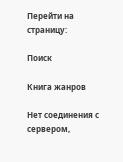Перейти на страницу:

Поиск

Книга жанров

Нет соединения с сервером,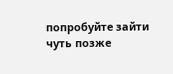попробуйте зайти чуть позже